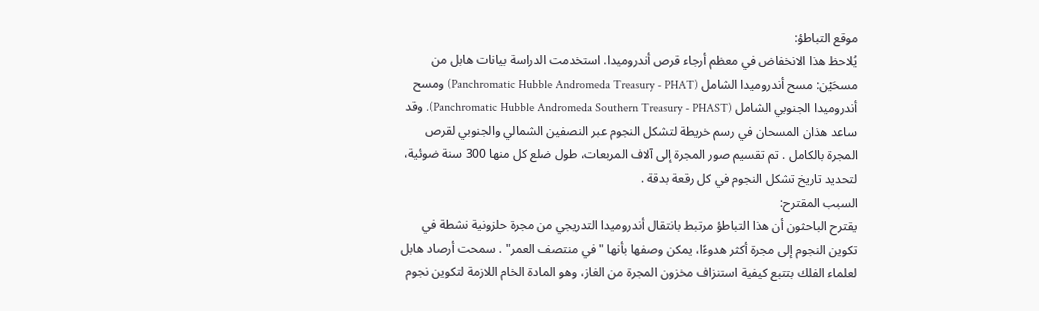موقع التباطؤ:
يُلاحظ هذا الانخفاض في معظم أرجاء قرص أندروميدا. استخدمت الدراسة بيانات هابل من مسحَيْن: مسح أندروميدا الشامل (Panchromatic Hubble Andromeda Treasury - PHAT) ومسح أندروميدا الجنوبي الشامل (Panchromatic Hubble Andromeda Southern Treasury - PHAST). وقد ساعد هذان المسحان في رسم خريطة لتشكل النجوم عبر النصفين الشمالي والجنوبي لقرص المجرة بالكامل . تم تقسيم صور المجرة إلى آلاف المربعات، طول ضلع كل منها 300 سنة ضوئية، لتحديد تاريخ تشكل النجوم في كل رقعة بدقة .
السبب المقترح:
يقترح الباحثون أن هذا التباطؤ مرتبط بانتقال أندروميدا التدريجي من مجرة حلزونية نشطة في تكوين النجوم إلى مجرة أكثر هدوءًا، يمكن وصفها بأنها "في منتصف العمر" . سمحت أرصاد هابل لعلماء الفلك بتتبع كيفية استنزاف مخزون المجرة من الغاز، وهو المادة الخام اللازمة لتكوين نجوم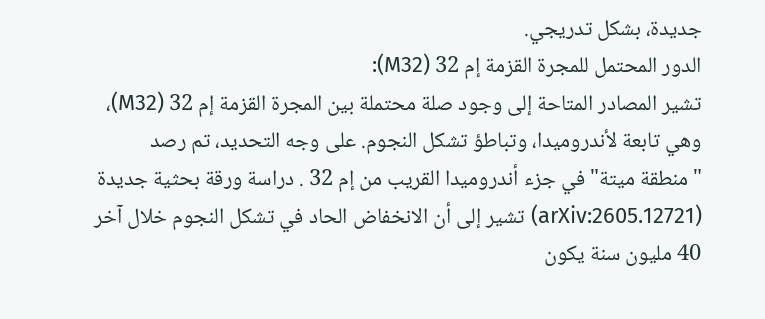جديدة، بشكل تدريجي.
الدور المحتمل للمجرة القزمة إم 32 (M32):
تشير المصادر المتاحة إلى وجود صلة محتملة بين المجرة القزمة إم 32 (M32)، وهي تابعة لأندروميدا، وتباطؤ تشكل النجوم. على وجه التحديد، تم رصد "منطقة ميتة" في جزء أندروميدا القريب من إم 32 . دراسة ورقة بحثية جديدة (arXiv:2605.12721) تشير إلى أن الانخفاض الحاد في تشكل النجوم خلال آخر 40 مليون سنة يكون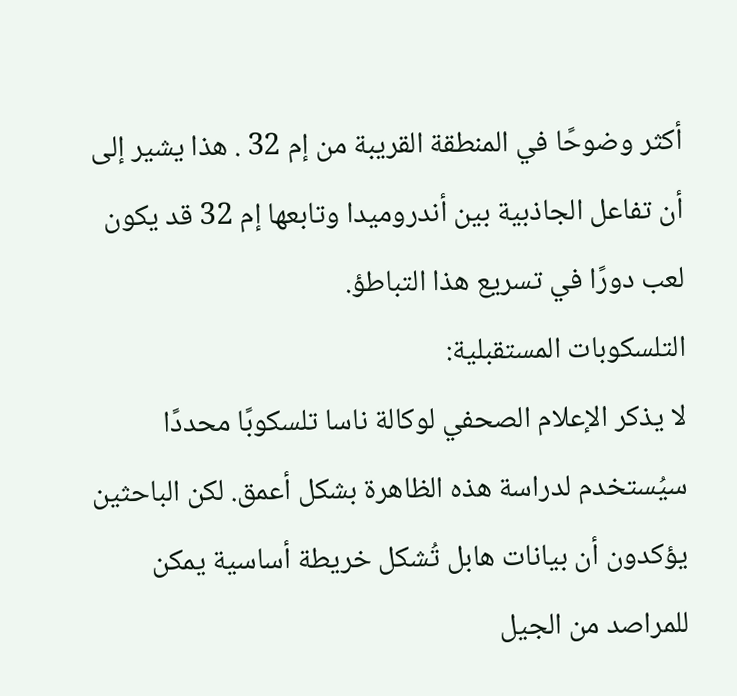أكثر وضوحًا في المنطقة القريبة من إم 32 . هذا يشير إلى أن تفاعل الجاذبية بين أندروميدا وتابعها إم 32 قد يكون لعب دورًا في تسريع هذا التباطؤ.
التلسكوبات المستقبلية:
لا يذكر الإعلام الصحفي لوكالة ناسا تلسكوبًا محددًا سيُستخدم لدراسة هذه الظاهرة بشكل أعمق. لكن الباحثين يؤكدون أن بيانات هابل تُشكل خريطة أساسية يمكن للمراصد من الجيل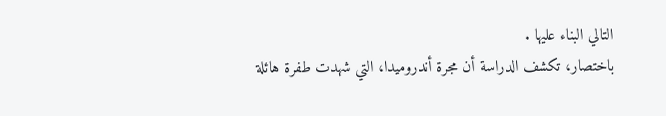التالي البناء عليها .
باختصار، تكشف الدراسة أن مجرة أندروميدا، التي شهدت طفرة هائلة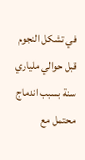في تشكل النجوم قبل حوالي ملياري سنة بسبب اندماج محتمل مع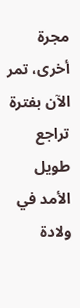مجرة أخرى، تمر الآن بفترة تراجع طويل الأمد في ولادة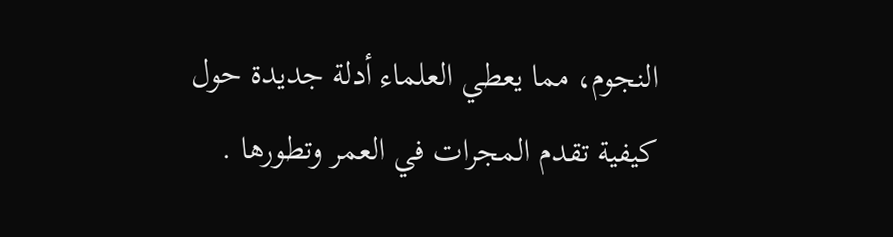النجوم، مما يعطي العلماء أدلة جديدة حول كيفية تقدم المجرات في العمر وتطورها .